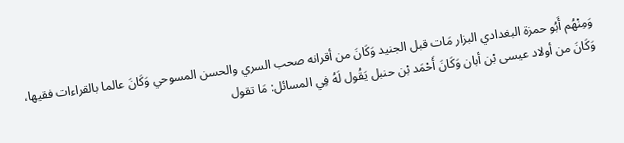وَمِنْهُم أَبُو حمزة البغدادي البزار مَات قبل الجنيد وَكَانَ من أقرانه صحب السري والحسن المسوحي وَكَانَ عالما بالقراءات فقيها، وَكَانَ من أولاد عيسى بْن أبان وَكَانَ أَحْمَد بْن حنبل يَقُول لَهُ فِي المسائل: مَا تقول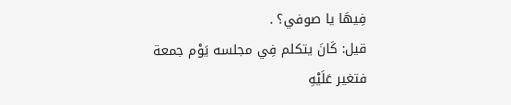فِيهَا يا صوفي؟ .
قيل: كَانَ يتكلم فِي مجلسه يَوْم جمعة فتغير عَلَيْهِ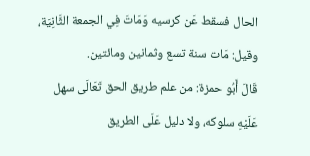الحال فسقط عَن كرسيه وَمَاتَ فِي الجمعة الثَّانِيَة، وقيل: مَات سنة تسع وثمانين ومائتين.
قَالَ أَبُو حمزة: من علم طريق الحق تَعَالَى سهل عَلَيْهِ سلوكه، ولا دليل عَلَى الطريق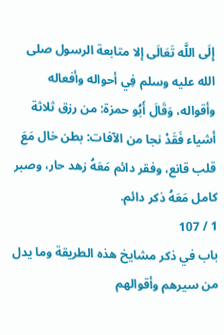إِلَى اللَّه تَعَالَى إلا متابعة الرسول صلى الله عليه وسلم فِي أحواله وأفعاله وأقواله، وَقَالَ أَبُو حمزة: من رزق ثلاثة أشياء فَقَدْ نجا من الآفات: بطن خال مَعَ قلب قانع، وفقر دائم مَعَهُ زهد حار، وصبر كامل مَعَهُ ذكر دائم.
1 / 107
باب في ذكر مشايخ هذه الطريقة وما يدل من سيرهم وأقوالهم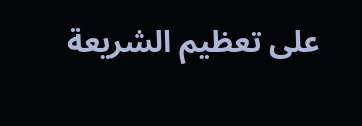على تعظيم الشريعة